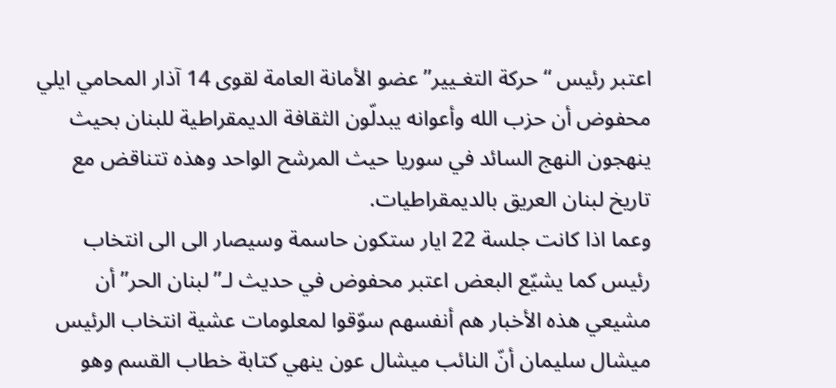اعتبر رئيس “حركة التغـيير” عضو الأمانة العامة لقوى 14 آذار المحامي ايلي محفوض أن حزب الله وأعوانه يبدلّون الثقافة الديمقراطية للبنان بحيث ينهجون النهج السائد في سوريا حيث المرشح الواحد وهذه تتناقض مع تاريخ لبنان العريق بالديمقراطيات.
وعما اذا كانت جلسة 22 ايار ستكون حاسمة وسيصار الى الى انتخاب رئيس كما يشيّع البعض اعتبر محفوض في حديث لـ”لبنان الحر” أن مشيعي هذه الأخبار هم أنفسهم سوّقوا لمعلومات عشية انتخاب الرئيس ميشال سليمان أنّ النائب ميشال عون ينهي كتابة خطاب القسم وهو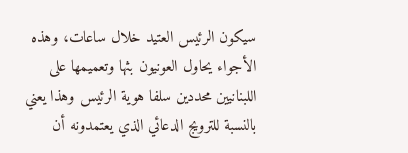سيكون الرئيس العتيد خلال ساعات، وهذه الأجواء يحاول العونيون بثها وتعميمها على اللبنانيين محددين سلفا هوية الرئيس وهذا يعني بالنسبة للترويج الدعائي الذي يعتمدونه أن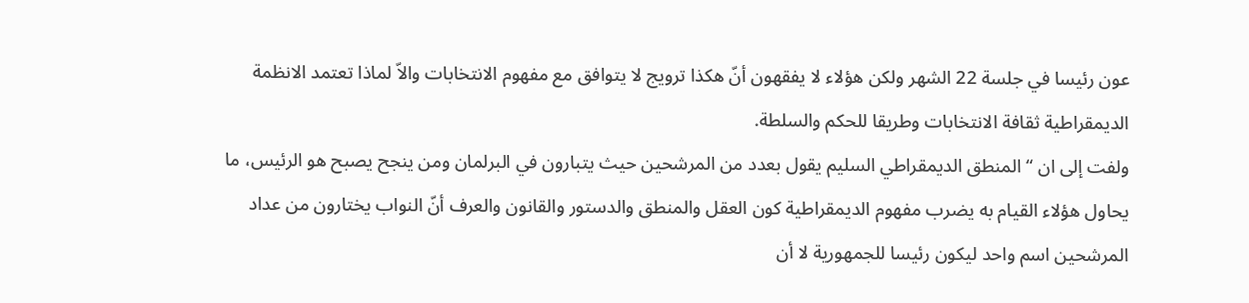عون رئيسا في جلسة 22 الشهر ولكن هؤلاء لا يفقهون أنّ هكذا ترويج لا يتوافق مع مفهوم الانتخابات والاّ لماذا تعتمد الانظمة الديمقراطية ثقافة الانتخابات وطريقا للحكم والسلطة.
ولفت إلى ان “المنطق الديمقراطي السليم يقول بعدد من المرشحين حيث يتبارون في البرلمان ومن ينجح يصبح هو الرئيس، ما يحاول هؤلاء القيام به يضرب مفهوم الديمقراطية كون العقل والمنطق والدستور والقانون والعرف أنّ النواب يختارون من عداد المرشحين اسم واحد ليكون رئيسا للجمهورية لا أن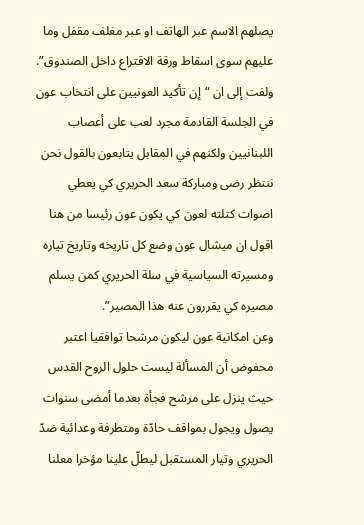يصلهم الاسم عبر الهاتف او عبر مغلف مقفل وما عليهم سوى اسقاط ورقة الاقتراع داخل الصندوق”.
ولفت إلى ان “إن تأكيد العونيين على انتخاب عون في الجلسة القادمة مجرد لعب على أعصاب اللبنانيين ولكنهم في المقابل يتابعون بالقول نحن ننتظر رضى ومباركة سعد الحريري كي يعطي اصوات كتلته لعون كي يكون عون رئيسا من هنا اقول ان ميشال عون وضع كل تاريخه وتاريخ تياره ومسيرته السياسية في سلة الحريري كمن يسلم مصيره كي يقررون عنه هذا المصير”.
وعن امكانية عون ليكون مرشحا توافقيا اعتبر محفوض أن المسألة ليست حلول الروح القدس حيث ينزل على مرشح فجأة بعدما أمضى سنوات يصول ويجول بمواقف حادّة ومتطرفة وعدائية ضدّ الحريري وتيار المستقبل ليطلّ علينا مؤخرا معلنا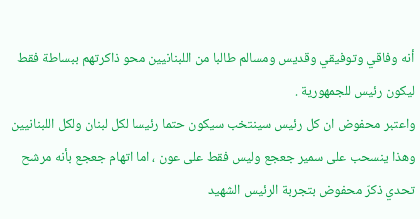أنه وفاقي وتوفيقي وقديس ومسالم طالبا من اللبنانيين محو ذاكرتهم ببساطة فقط ليكون رئيس للجمهورية .
واعتبر محفوض ان كل رئيس سينتخب سيكون حتما رئيسا لكل لبنان ولكل اللبنانيين وهذا ينسحب على سمير جعجع وليس فقط على عون ، اما اتهام جعجع بأنه مرشح تحدي ذكرّ محفوض بتجربة الرئيس الشهيد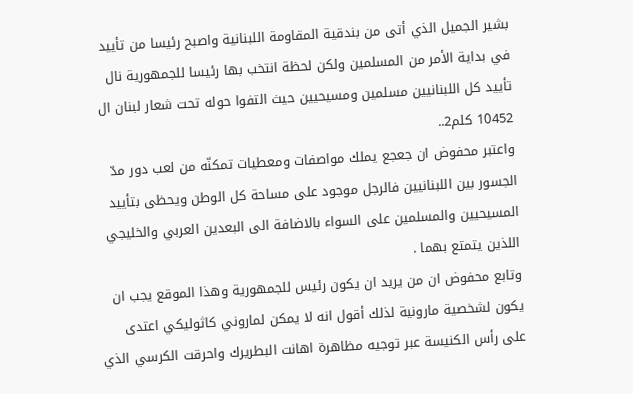بشير الجميل الذي أتى من بندقية المقاومة اللبنانية واصبح رئيسا من تأييد في بداية الأمر من المسلمين ولكن لحظة انتخب بها رئيسا للجمهورية نال تأييد كل اللبنانيين مسلمين ومسيحيين حيث التفوا حوله تحت شعار لبنان ال 10452 كلم2..
واعتبر محفوض ان جعجع يملك مواصفات ومعطيات تمكنّه من لعب دور مدّ الجسور بين اللبنانيين فالرجل موجود على مساحة كل الوطن ويحظى بتأييد المسيحيين والمسلمين على السواء بالاضافة الى البعدين العربي والخليجي اللذين يتمتع بهما .
وتابع محفوض ان من يريد ان يكون رئيس للجمهورية وهذا الموقع يجب ان يكون لشخصية مارونية لذلك أقول انه لا يمكن لماروني كاثوليكي اعتدى على رأس الكنيسة عبر توجيه مظاهرة اهانت البطريرك واحرقت الكرسي الذي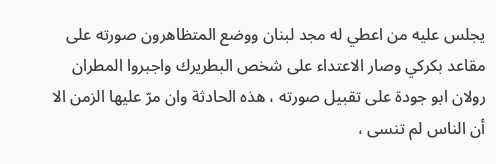يجلس عليه من اعطي له مجد لبنان ووضع المتظاهرون صورته على مقاعد بكركي وصار الاعتداء على شخص البطريرك واجبروا المطران رولان ابو جودة على تقبيل صورته ، هذه الحادثة وان مرّ عليها الزمن الا أن الناس لم تنسى ،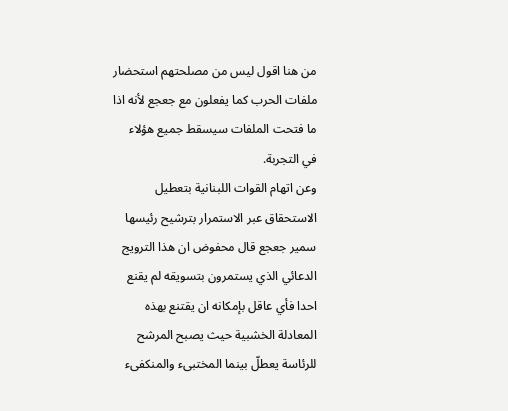من هنا اقول ليس من مصلحتهم استحضار ملفات الحرب كما يفعلون مع جعجع لأنه اذا ما فتحت الملفات سيسقط جميع هؤلاء في التجربة.
وعن اتهام القوات اللبنانية بتعطيل الاستحقاق عبر الاستمرار بترشيح رئيسها سمير جعجع قال محفوض ان هذا الترويج الدعائي الذي يستمرون بتسويقه لم يقنع احدا فأي عاقل بإمكانه ان يقتنع بهذه المعادلة الخشبية حيث يصبح المرشح للرئاسة يعطلّ بينما المختبىء والمنكفىء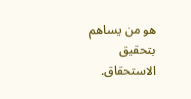هو من يساهم بتحقيق الاستحقاق.